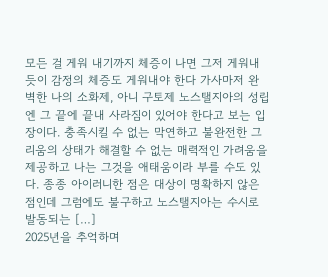모든 걸 게워 내기까지 체증이 나면 그저 게워내듯이 감정의 체증도 게워내야 한다 가사마저 완벽한 나의 소화제, 아니 구토제 노스탤지아의 성립엔 그 끝에 끝내 사라짐이 있어야 한다고 보는 입장이다. 충족시킬 수 없는 막연하고 불완전한 그리움의 상태가 해결할 수 없는 매력적인 가려움을 제공하고 나는 그것을 애태움이라 부를 수도 있다. 종종 아이러니한 점은 대상이 명확하지 않은 점인데 그럼에도 불구하고 노스탤지아는 수시로 발동되는 […]
2025년을 추억하며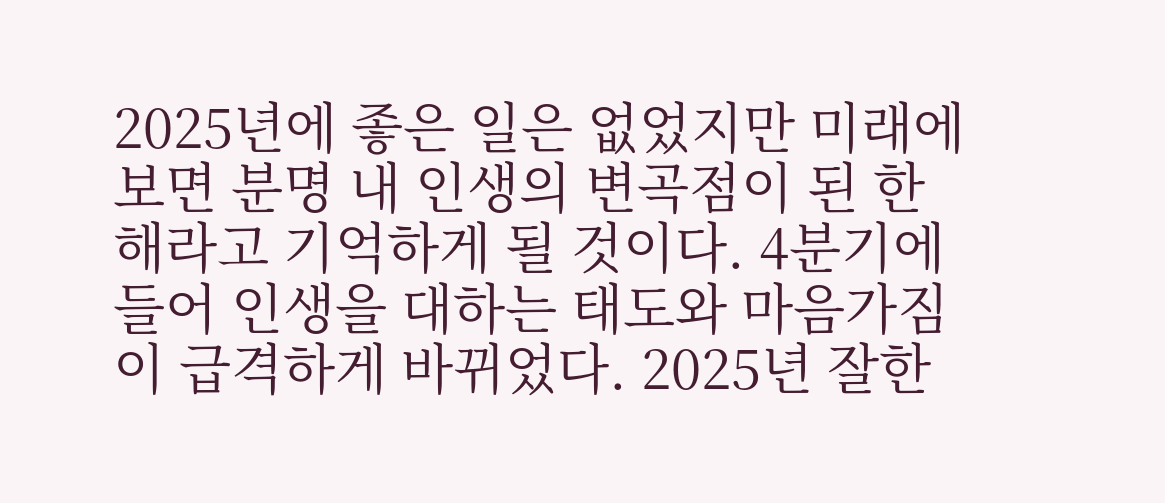2025년에 좋은 일은 없었지만 미래에 보면 분명 내 인생의 변곡점이 된 한 해라고 기억하게 될 것이다. 4분기에 들어 인생을 대하는 태도와 마음가짐이 급격하게 바뀌었다. 2025년 잘한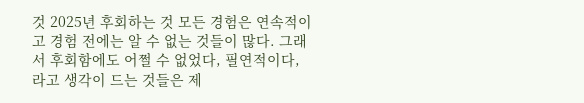것 2025년 후회하는 것 모든 경험은 연속적이고 경험 전에는 알 수 없는 것들이 많다. 그래서 후회함에도 어쩔 수 없었다, 필연적이다, 라고 생각이 드는 것들은 제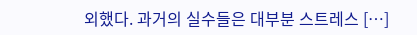외했다. 과거의 실수들은 대부분 스트레스 […]